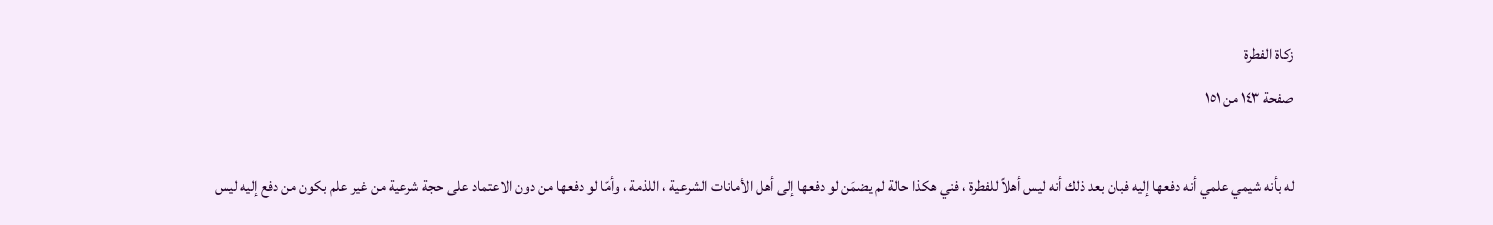زكاة الفطرة
صفحة ١٤٣ من ١٥١

له بأنه شيمي علمي أنه دفعها إليه فبان بعد ذلك أنه ليس أهلاً للفطرة ، فني هكذا حالة لم يضمَن لو دفعها إلى أهل الأمانات الشرعية ، اللذمة ، وأمّا لو دفعها من دون الاعتماد على حجة شرعية من غير علم بكون من دفع إليه ليس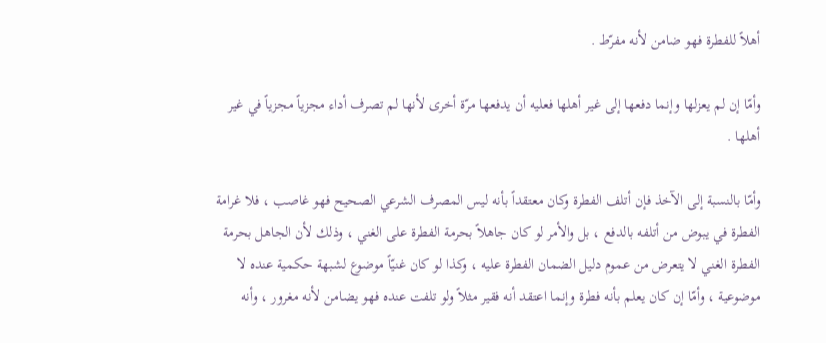أهلاً للفطرة فهو ضامن لأنه مفرّط .

وأمّا إن لم يعزلها وإنما دفعها إلى غير أهلها فعليه أن يدفعها مرّة أخرى لأنها لم تصرف أداء مجزياً مجزياً في غير أهلها .

وأمّا بالنسبة إلى الآخذ فإن أتلف الفطرة وكان معتقداً بأنه ليس المصرف الشرعي الصحيح فهو غاصب ، فلا غرامة الفطرة في يبوض من أتلفه بالدفع ، بل والأمر لو كان جاهلاً بحرمة الفطرة على الغني ، وذلك لأن الجاهل بحرمة الفطرة الغني لا يتعرض من عموم دليل الضمان الفطرة عليه ، وكذا لو كان غنيّاً موضوع لشبهة حكمية عنده لا موضوعية ، وأمّا إن كان يعلم بأنه فطرة وإنما اعتقد أنه فقير مثلاً ولو تلفت عنده فهو يضامن لأنه مغرور ، وأنه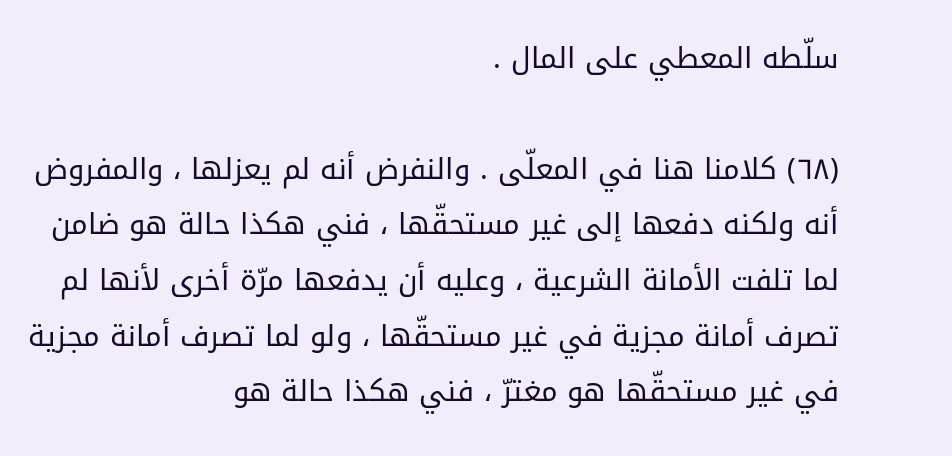سلّطه المعطي على المال .

(٦٨) كلامنا هنا في المعلّى . والنفرض أنه لم يعزلها ، والمفروض أنه ولكنه دفعها إلى غير مستحقّها ، فني هكذا حالة هو ضامن لما تلفت الأمانة الشرعية ، وعليه أن يدفعها مرّة أخرى لأنها لم تصرف أمانة مجزية في غير مستحقّها ، ولو لما تصرف أمانة مجزية في غير مستحقّها هو مغترّ ، فني هكذا حالة هو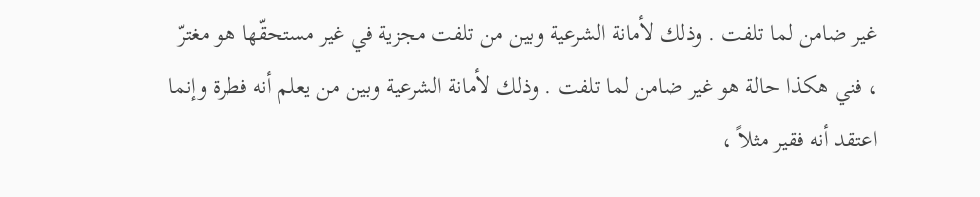غير ضامن لما تلفت . وذلك لأمانة الشرعية وبين من تلفت مجزية في غير مستحقّها هو مغترّ ، فني هكذا حالة هو غير ضامن لما تلفت . وذلك لأمانة الشرعية وبين من يعلم أنه فطرة وإنما اعتقد أنه فقير مثلاً ،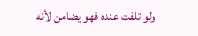ولو تلفت عنده فهو يضامن لأنه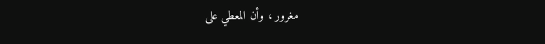مغرور ، وأن المعطي على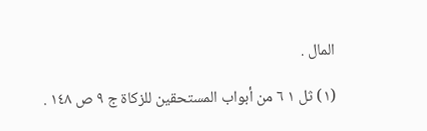المال .

(١) ثل ١ ٦ من أبواب المستحقين للزكاة ج ٩ ص ١٤٨ .